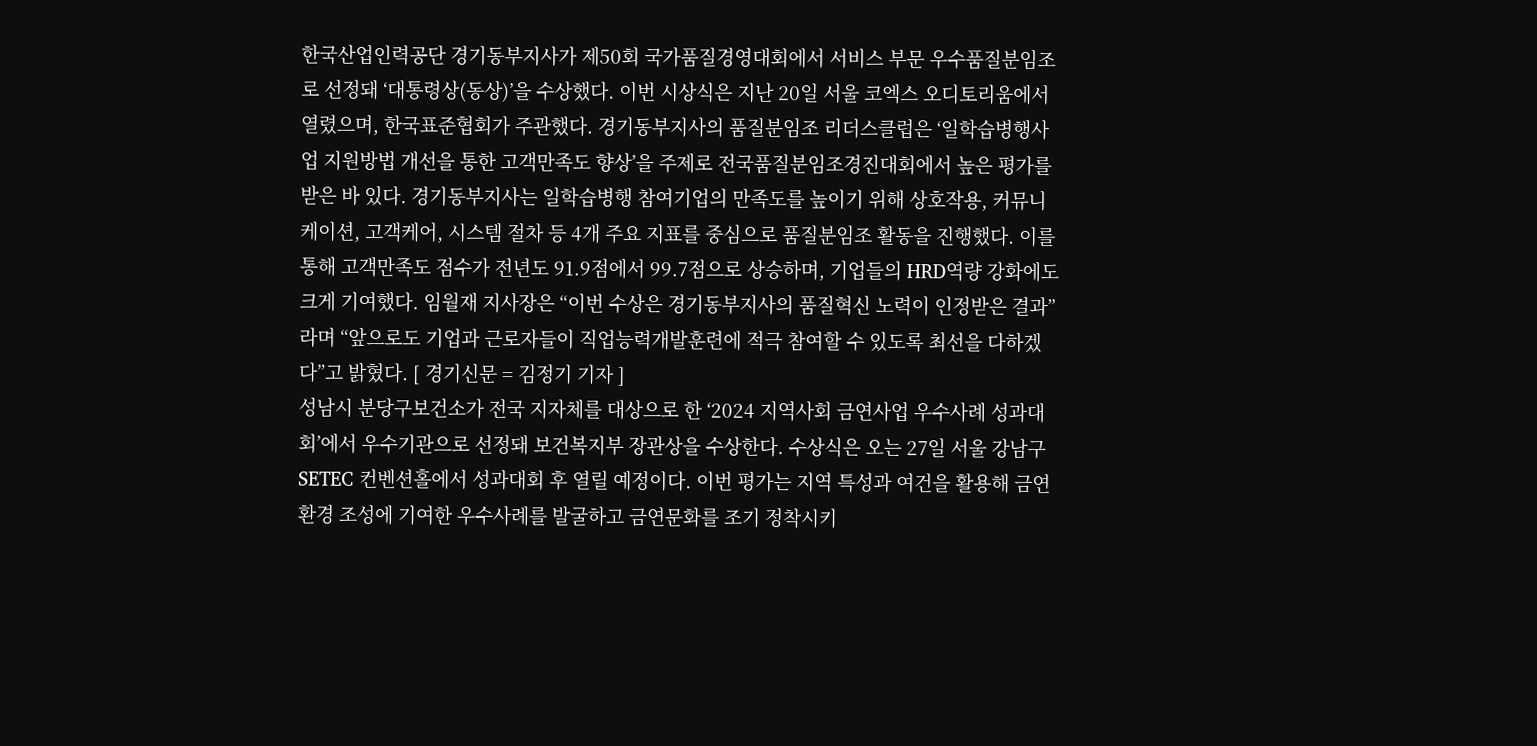한국산업인력공단 경기동부지사가 제50회 국가품질경영대회에서 서비스 부문 우수품질분임조로 선정돼 ‘대통령상(동상)’을 수상했다. 이번 시상식은 지난 20일 서울 코엑스 오디토리움에서 열렸으며, 한국표준협회가 주관했다. 경기동부지사의 품질분임조 리더스클럽은 ‘일학습병행사업 지원방법 개선을 통한 고객만족도 향상’을 주제로 전국품질분임조경진대회에서 높은 평가를 받은 바 있다. 경기동부지사는 일학습병행 참여기업의 만족도를 높이기 위해 상호작용, 커뮤니케이션, 고객케어, 시스템 절차 등 4개 주요 지표를 중심으로 품질분임조 활동을 진행했다. 이를 통해 고객만족도 점수가 전년도 91.9점에서 99.7점으로 상승하며, 기업들의 HRD역량 강화에도 크게 기여했다. 임월재 지사장은 “이번 수상은 경기동부지사의 품질혁신 노력이 인정받은 결과”라며 “앞으로도 기업과 근로자들이 직업능력개발훈련에 적극 참여할 수 있도록 최선을 다하겠다”고 밝혔다. [ 경기신문 = 김정기 기자 ]
성남시 분당구보건소가 전국 지자체를 대상으로 한 ‘2024 지역사회 금연사업 우수사례 성과대회’에서 우수기관으로 선정돼 보건복지부 장관상을 수상한다. 수상식은 오는 27일 서울 강남구 SETEC 컨벤션홀에서 성과대회 후 열릴 예정이다. 이번 평가는 지역 특성과 여건을 활용해 금연환경 조성에 기여한 우수사례를 발굴하고 금연문화를 조기 정착시키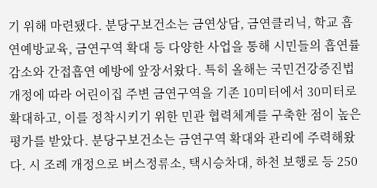기 위해 마련됐다. 분당구보건소는 금연상담, 금연클리닉, 학교 흡연예방교육, 금연구역 확대 등 다양한 사업을 통해 시민들의 흡연률 감소와 간접흡연 예방에 앞장서왔다. 특히 올해는 국민건강증진법 개정에 따라 어린이집 주변 금연구역을 기존 10미터에서 30미터로 확대하고, 이를 정착시키기 위한 민관 협력체계를 구축한 점이 높은 평가를 받았다. 분당구보건소는 금연구역 확대와 관리에 주력해왔다. 시 조례 개정으로 버스정류소, 택시승차대, 하천 보행로 등 250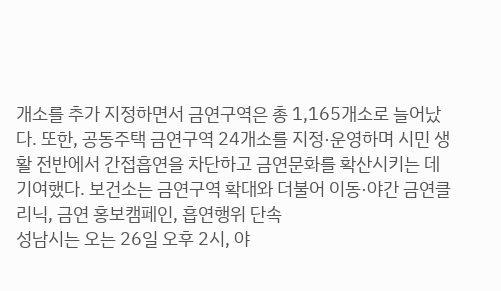개소를 추가 지정하면서 금연구역은 총 1,165개소로 늘어났다. 또한, 공동주택 금연구역 24개소를 지정·운영하며 시민 생활 전반에서 간접흡연을 차단하고 금연문화를 확산시키는 데 기여했다. 보건소는 금연구역 확대와 더불어 이동·야간 금연클리닉, 금연 홍보캠페인, 흡연행위 단속
성남시는 오는 26일 오후 2시, 야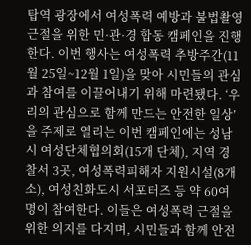탑역 광장에서 여성폭력 예방과 불법촬영 근절을 위한 민·관·경 합동 캠페인을 진행한다. 이번 행사는 여성폭력 추방주간(11월 25일~12월 1일)을 맞아 시민들의 관심과 참여를 이끌어내기 위해 마련됐다. ‘우리의 관심으로 함께 만드는 안전한 일상’을 주제로 열리는 이번 캠페인에는 성남시 여성단체협의회(15개 단체), 지역 경찰서 3곳, 여성폭력피해자 지원시설(8개소), 여성친화도시 서포터즈 등 약 60여 명이 참여한다. 이들은 여성폭력 근절을 위한 의지를 다지며, 시민들과 함께 안전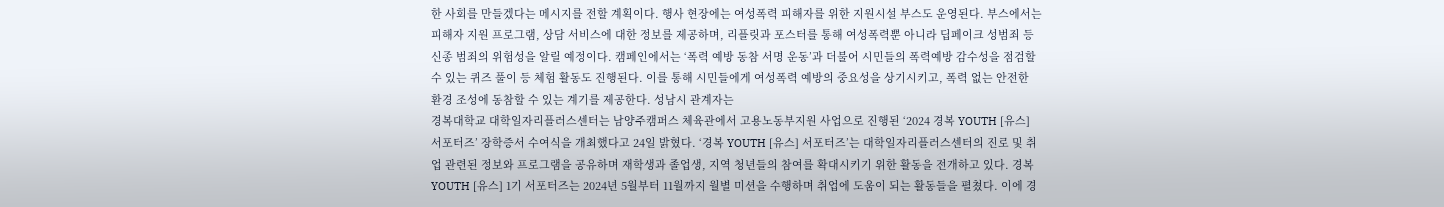한 사회를 만들겠다는 메시지를 전할 계획이다. 행사 현장에는 여성폭력 피해자를 위한 지원시설 부스도 운영된다. 부스에서는 피해자 지원 프로그램, 상담 서비스에 대한 정보를 제공하며, 리플릿과 포스터를 통해 여성폭력뿐 아니라 딥페이크 성범죄 등 신종 범죄의 위험성을 알릴 예정이다. 캠페인에서는 ‘폭력 예방 동참 서명 운동’과 더불어 시민들의 폭력예방 감수성을 점검할 수 있는 퀴즈 풀이 등 체험 활동도 진행된다. 이를 통해 시민들에게 여성폭력 예방의 중요성을 상기시키고, 폭력 없는 안전한 환경 조성에 동참할 수 있는 계기를 제공한다. 성남시 관계자는
경복대학교 대학일자리플러스센터는 남양주캠퍼스 체육관에서 고용노동부지원 사업으로 진행된 ‘2024 경복 YOUTH [유스] 서포터즈’ 장학증서 수여식을 개최했다고 24일 밝혔다. ‘경복 YOUTH [유스] 서포터즈’는 대학일자리플러스센터의 진로 및 취업 관련된 정보와 프로그램을 공유하며 재학생과 졸업생, 지역 청년들의 참여를 확대시키기 위한 활동을 전개하고 있다. 경복YOUTH [유스] 1기 서포터즈는 2024년 5월부터 11월까지 월별 미션을 수행하며 취업에 도움이 되는 활동들을 펼쳤다. 이에 경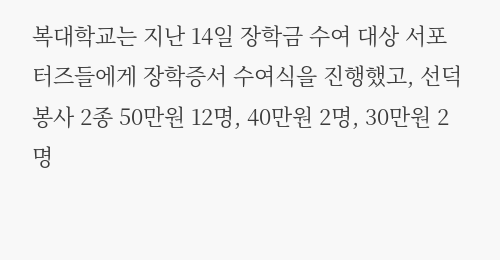복대학교는 지난 14일 장학금 수여 대상 서포터즈들에게 장학증서 수여식을 진행했고, 선덕봉사 2종 50만원 12명, 40만원 2명, 30만원 2명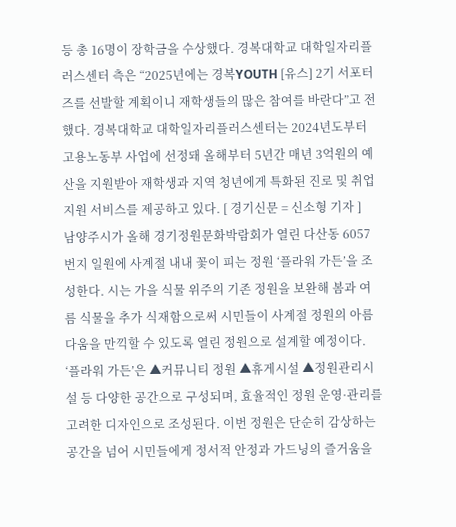등 총 16명이 장학금을 수상했다. 경복대학교 대학일자리플러스센터 측은 “2025년에는 경복YOUTH [유스] 2기 서포터즈를 선발할 계획이니 재학생들의 많은 참여를 바란다”고 전했다. 경복대학교 대학일자리플러스센터는 2024년도부터 고용노동부 사업에 선정돼 올해부터 5년간 매년 3억원의 예산을 지원받아 재학생과 지역 청년에게 특화된 진로 및 취업 지원 서비스를 제공하고 있다. [ 경기신문 = 신소형 기자 ]
남양주시가 올해 경기정원문화박람회가 열린 다산동 6057번지 일원에 사계절 내내 꽃이 피는 정원 ‘플라워 가든’을 조성한다. 시는 가을 식물 위주의 기존 정원을 보완해 봄과 여름 식물을 추가 식재함으로써 시민들이 사계절 정원의 아름다움을 만끽할 수 있도록 열린 정원으로 설계할 예정이다. ‘플라워 가든’은 ▲커뮤니티 정원 ▲휴게시설 ▲정원관리시설 등 다양한 공간으로 구성되며, 효율적인 정원 운영·관리를 고려한 디자인으로 조성된다. 이번 정원은 단순히 감상하는 공간을 넘어 시민들에게 정서적 안정과 가드닝의 즐거움을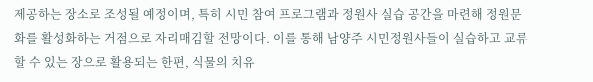제공하는 장소로 조성될 예정이며, 특히 시민 참여 프로그램과 정원사 실습 공간을 마련해 정원문화를 활성화하는 거점으로 자리매김할 전망이다. 이를 통해 남양주 시민정원사들이 실습하고 교류할 수 있는 장으로 활용되는 한편, 식물의 치유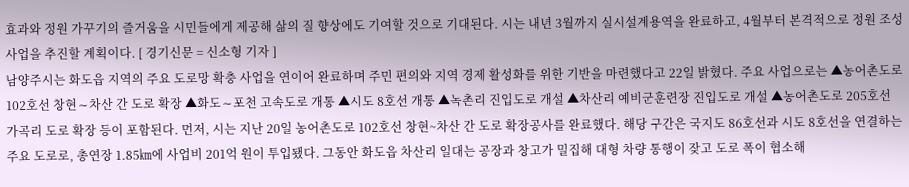효과와 정원 가꾸기의 즐거움을 시민들에게 제공해 삶의 질 향상에도 기여할 것으로 기대된다. 시는 내년 3월까지 실시설계용역을 완료하고, 4월부터 본격적으로 정원 조성사업을 추진할 계획이다. [ 경기신문 = 신소형 기자 ]
남양주시는 화도읍 지역의 주요 도로망 확충 사업을 연이어 완료하며 주민 편의와 지역 경제 활성화를 위한 기반을 마련했다고 22일 밝혔다. 주요 사업으로는 ▲농어촌도로 102호선 창현∼차산 간 도로 확장 ▲화도∼포천 고속도로 개통 ▲시도 8호선 개통 ▲녹촌리 진입도로 개설 ▲차산리 예비군훈련장 진입도로 개설 ▲농어촌도로 205호선 가곡리 도로 확장 등이 포함된다. 먼저, 시는 지난 20일 농어촌도로 102호선 창현~차산 간 도로 확장공사를 완료했다. 해당 구간은 국지도 86호선과 시도 8호선을 연결하는 주요 도로로, 총연장 1.85㎞에 사업비 201억 원이 투입됐다. 그동안 화도읍 차산리 일대는 공장과 창고가 밀집해 대형 차량 통행이 잦고 도로 폭이 협소해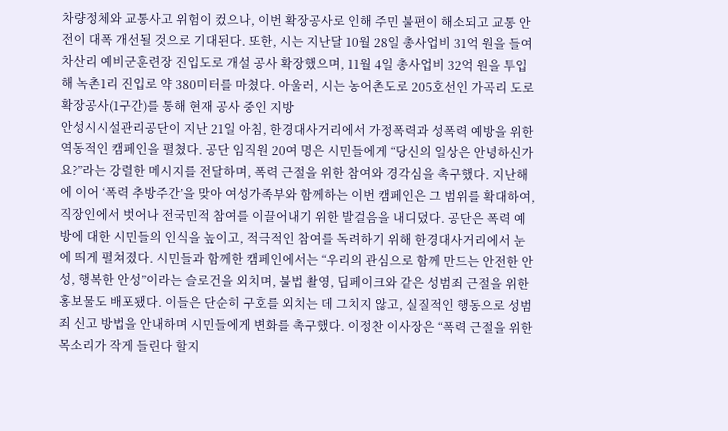차량정체와 교통사고 위험이 컸으나, 이번 확장공사로 인해 주민 불편이 해소되고 교통 안전이 대폭 개선될 것으로 기대된다. 또한, 시는 지난달 10월 28일 총사업비 31억 원을 들여 차산리 예비군훈련장 진입도로 개설 공사 확장했으며, 11월 4일 총사업비 32억 원을 투입해 녹촌1리 진입로 약 380미터를 마쳤다. 아울러, 시는 농어촌도로 205호선인 가곡리 도로확장공사(1구간)를 통해 현재 공사 중인 지방
안성시시설관리공단이 지난 21일 아침, 한경대사거리에서 가정폭력과 성폭력 예방을 위한 역동적인 캠페인을 펼쳤다. 공단 임직원 20여 명은 시민들에게 “당신의 일상은 안녕하신가요?”라는 강렬한 메시지를 전달하며, 폭력 근절을 위한 참여와 경각심을 촉구했다. 지난해에 이어 ‘폭력 추방주간’을 맞아 여성가족부와 함께하는 이번 캠페인은 그 범위를 확대하여, 직장인에서 벗어나 전국민적 참여를 이끌어내기 위한 발걸음을 내디뎠다. 공단은 폭력 예방에 대한 시민들의 인식을 높이고, 적극적인 참여를 독려하기 위해 한경대사거리에서 눈에 띄게 펼쳐졌다. 시민들과 함께한 캠페인에서는 “우리의 관심으로 함께 만드는 안전한 안성, 행복한 안성”이라는 슬로건을 외치며, 불법 촬영, 딥페이크와 같은 성범죄 근절을 위한 홍보물도 배포됐다. 이들은 단순히 구호를 외치는 데 그치지 않고, 실질적인 행동으로 성범죄 신고 방법을 안내하며 시민들에게 변화를 촉구했다. 이정찬 이사장은 “폭력 근절을 위한 목소리가 작게 들린다 할지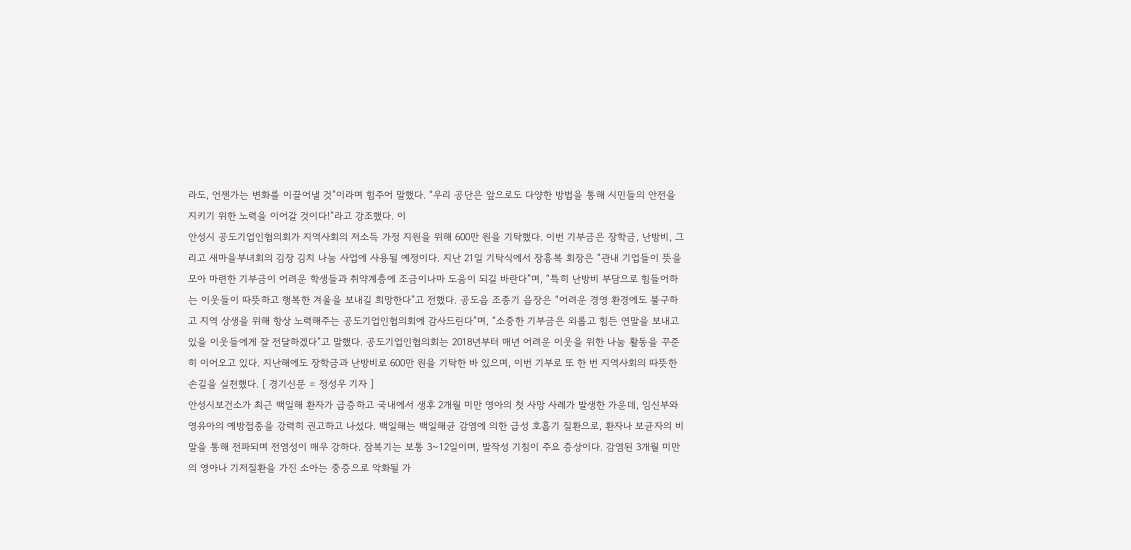라도, 언젠가는 변화를 이끌어낼 것”이라며 힘주어 말했다. “우리 공단은 앞으로도 다양한 방법을 통해 시민들의 안전을 지키기 위한 노력을 이어갈 것이다!”라고 강조했다. 이
안성시 공도기업인협의회가 지역사회의 저소득 가정 지원을 위해 600만 원을 기탁했다. 이번 기부금은 장학금, 난방비, 그리고 새마을부녀회의 김장 김치 나눔 사업에 사용될 예정이다. 지난 21일 기탁식에서 장흥복 회장은 “관내 기업들이 뜻을 모아 마련한 기부금이 어려운 학생들과 취약계층에 조금이나마 도움이 되길 바란다”며, “특히 난방비 부담으로 힘들어하는 이웃들이 따뜻하고 행복한 겨울을 보내길 희망한다”고 전했다. 공도읍 조종기 읍장은 “어려운 경영 환경에도 불구하고 지역 상생을 위해 항상 노력해주는 공도기업인협의회에 감사드린다”며, “소중한 기부금은 외롭고 힘든 연말을 보내고 있을 이웃들에게 잘 전달하겠다”고 말했다. 공도기업인협의회는 2018년부터 매년 어려운 이웃을 위한 나눔 활동을 꾸준히 이어오고 있다. 지난해에도 장학금과 난방비로 600만 원을 기탁한 바 있으며, 이번 기부로 또 한 번 지역사회의 따뜻한 손길을 실천했다. [ 경기신문 = 정성우 기자 ]
안성시보건소가 최근 백일해 환자가 급증하고 국내에서 생후 2개월 미만 영아의 첫 사망 사례가 발생한 가운데, 임신부와 영유아의 예방접종을 강력히 권고하고 나섰다. 백일해는 백일해균 감염에 의한 급성 호흡기 질환으로, 환자나 보균자의 비말을 통해 전파되며 전염성이 매우 강하다. 잠복기는 보통 3~12일이며, 발작성 기침이 주요 증상이다. 감염된 3개월 미만의 영아나 기저질환을 가진 소아는 중증으로 악화될 가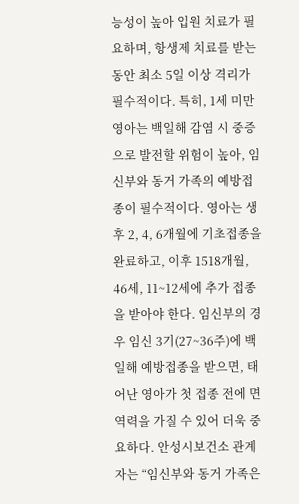능성이 높아 입원 치료가 필요하며, 항생제 치료를 받는 동안 최소 5일 이상 격리가 필수적이다. 특히, 1세 미만 영아는 백일해 감염 시 중증으로 발전할 위험이 높아, 임신부와 동거 가족의 예방접종이 필수적이다. 영아는 생후 2, 4, 6개월에 기초접종을 완료하고, 이후 1518개월, 46세, 11~12세에 추가 접종을 받아야 한다. 임신부의 경우 임신 3기(27~36주)에 백일해 예방접종을 받으면, 태어난 영아가 첫 접종 전에 면역력을 가질 수 있어 더욱 중요하다. 안성시보건소 관계자는 “임신부와 동거 가족은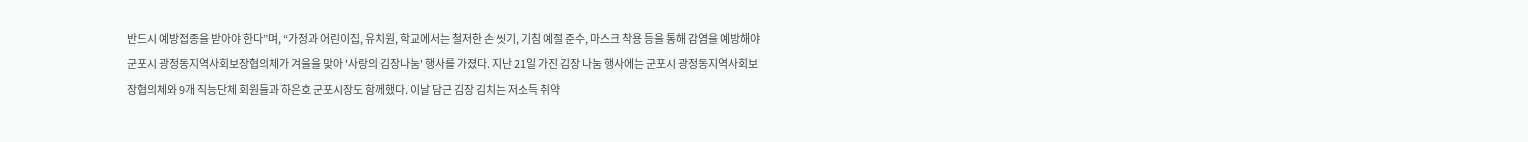반드시 예방접종을 받아야 한다”며, “가정과 어린이집, 유치원, 학교에서는 철저한 손 씻기, 기침 예절 준수, 마스크 착용 등을 통해 감염을 예방해야
군포시 광정동지역사회보장협의체가 겨울을 맞아 '사랑의 김장나눔' 행사를 가졌다. 지난 21일 가진 김장 나눔 행사에는 군포시 광정동지역사회보장협의체와 9개 직능단체 회원들과 하은호 군포시장도 함께했다. 이날 담근 김장 김치는 저소득 취약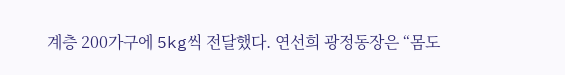계층 200가구에 5kg씩 전달했다. 연선희 광정동장은 “몸도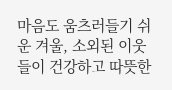마음도 움츠러들기 쉬운 겨울, 소외된 이웃들이 건강하고 따뜻한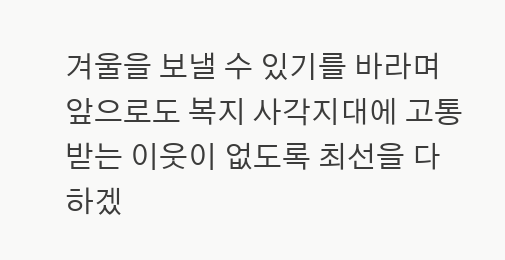겨울을 보낼 수 있기를 바라며 앞으로도 복지 사각지대에 고통받는 이웃이 없도록 최선을 다하겠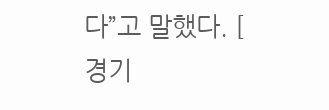다”고 말했다. [ 경기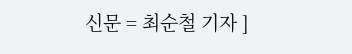신문 = 최순철 기자 ]